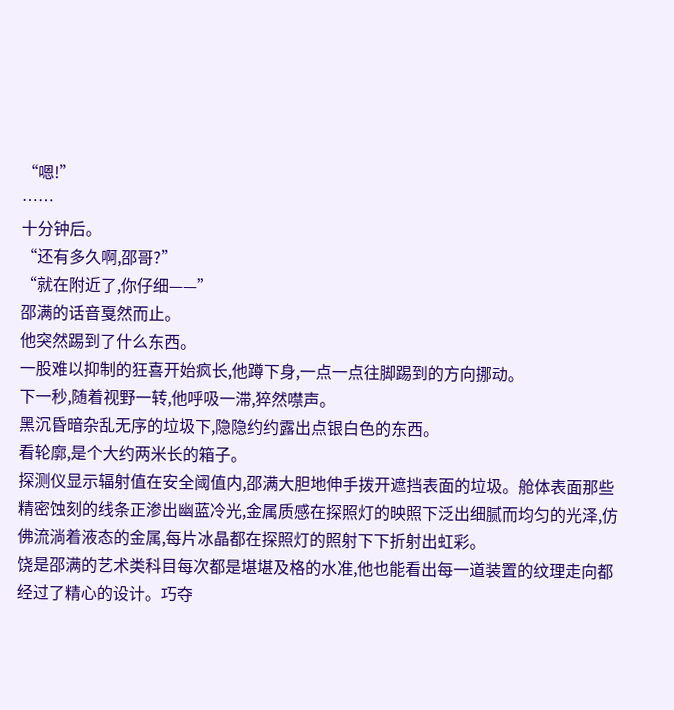“嗯!”
……
十分钟后。
“还有多久啊,邵哥?”
“就在附近了,你仔细——”
邵满的话音戛然而止。
他突然踢到了什么东西。
一股难以抑制的狂喜开始疯长,他蹲下身,一点一点往脚踢到的方向挪动。
下一秒,随着视野一转,他呼吸一滞,猝然噤声。
黑沉昏暗杂乱无序的垃圾下,隐隐约约露出点银白色的东西。
看轮廓,是个大约两米长的箱子。
探测仪显示辐射值在安全阈值内,邵满大胆地伸手拨开遮挡表面的垃圾。舱体表面那些精密蚀刻的线条正渗出幽蓝冷光,金属质感在探照灯的映照下泛出细腻而均匀的光泽,仿佛流淌着液态的金属,每片冰晶都在探照灯的照射下下折射出虹彩。
饶是邵满的艺术类科目每次都是堪堪及格的水准,他也能看出每一道装置的纹理走向都经过了精心的设计。巧夺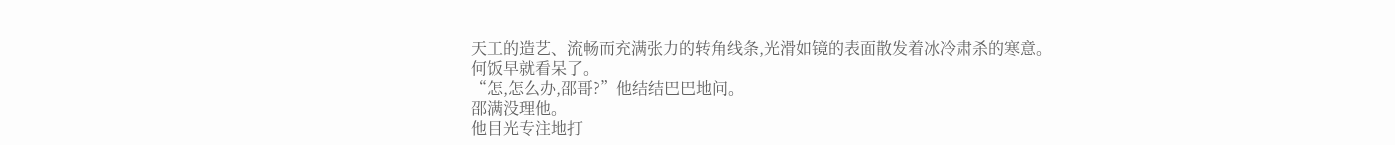天工的造艺、流畅而充满张力的转角线条,光滑如镜的表面散发着冰冷肃杀的寒意。
何饭早就看呆了。
“怎,怎么办,邵哥?”他结结巴巴地问。
邵满没理他。
他目光专注地打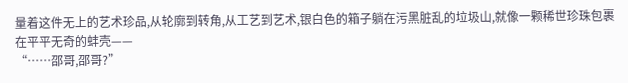量着这件无上的艺术珍品,从轮廓到转角,从工艺到艺术,银白色的箱子躺在污黑脏乱的垃圾山,就像一颗稀世珍珠包裹在平平无奇的蚌壳——
“……邵哥,邵哥?”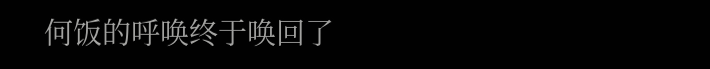何饭的呼唤终于唤回了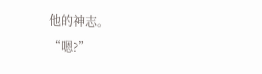他的神志。
“嗯?”